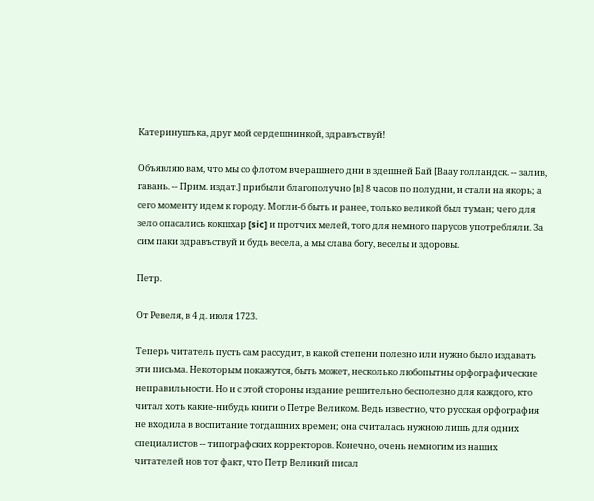Катеринушъка, друг мой сердешнинкой, здравъствуй!

Объявляю вам, что мы со флотом вчерашнего дни в здешней Бай [Ваау голландск. -- залив, гавань. -- Прим. издат.] прибыли благополучно [в] 8 часов по полудни, и стали на якорь; а сего моменту идем к городу. Могли-б быть и ранее, только великой был туман; чего для зело опасались кокшхар [sic] и протчих мелей, того для немного парусов употребляли. За сим паки здравъствуй и будь весела, а мы слава богу, веселы и здоровы.

Петр.

От Ревеля, в 4 д. июля 1723.

Теперь читатель пусть сам рассудит, в какой степени полезно или нужно было издавать эти письма. Некоторым покажутся, быть может, несколько любопытны орфографические неправильности. Но и с этой стороны издание решительно бесполезно для каждого, кто читал хоть какие-нибудь книги о Петре Великом. Ведь известно, что русская орфография не входила в воспитание тогдашних времен; она считалась нужною лишь для одних специалистов -- типографских корректоров. Конечно, очень немногим из наших читателей нов тот факт, что Петр Великий писал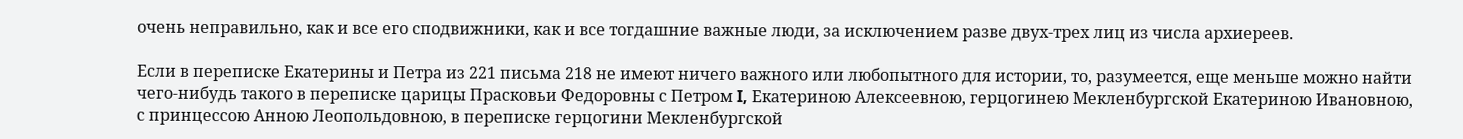очень неправильно, как и все его сподвижники, как и все тогдашние важные люди, за исключением разве двух-трех лиц из числа архиереев.

Если в переписке Екатерины и Петра из 221 письма 218 не имеют ничего важного или любопытного для истории, то, разумеется, еще меньше можно найти чего-нибудь такого в переписке царицы Прасковьи Федоровны с Петром I, Екатериною Алексеевною, герцогинею Мекленбургской Екатериною Ивановною, с принцессою Анною Леопольдовною, в переписке герцогини Мекленбургской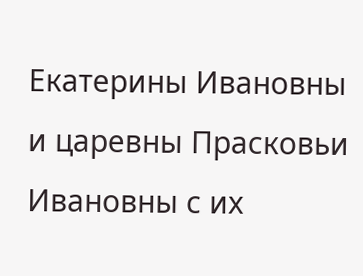Екатерины Ивановны и царевны Прасковьи Ивановны с их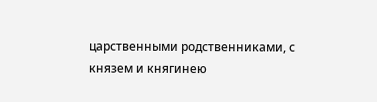царственными родственниками, с князем и княгинею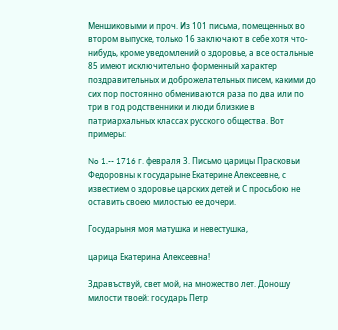Меншиковыми и проч. Из 101 письма, помещенных во втором выпуске, только 16 заключают в себе хотя что-нибудь, кроме уведомлений о здоровье, а все остальные 85 имеют исключительно форменный характер поздравительных и доброжелательных писем, какими до сих пор постоянно обмениваются раза по два или по три в год родственники и люди близкие в патриархальных классах русского общества. Вот примеры:

No 1.-- 1716 г. февраля 3. Письмо царицы Прасковьи Федоровны к государыне Екатерине Алексеевне, с известием о здоровье царских детей и С просьбою не оставить своею милостью ее дочери.

Государыня моя матушка и невестушка,

царица Екатерина Алексеевна!

Здравъствуй, свет мой, на множество лет. Доношу милости твоей: государь Петр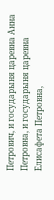Петрович, и государыня царевна Анна Петровна, и государыня царевна Елисафета Петровна,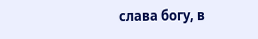слава богу, в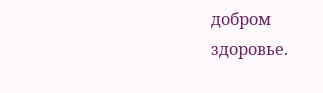добром здоровье.